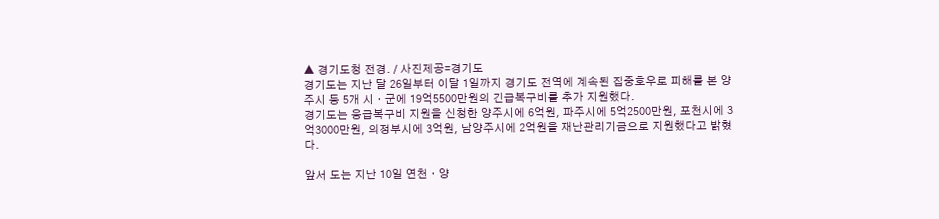▲ 경기도청 전경. / 사진제공=경기도
경기도는 지난 달 26일부터 이달 1일까지 경기도 전역에 계속된 집중호우로 피해를 본 양주시 등 5개 시ㆍ군에 19억5500만원의 긴급복구비를 추가 지원했다.
경기도는 응급복구비 지원을 신청한 양주시에 6억원, 파주시에 5억2500만원, 포천시에 3억3000만원, 의정부시에 3억원, 남양주시에 2억원을 재난관리기금으로 지원했다고 밝혔다.

앞서 도는 지난 10일 연천ㆍ양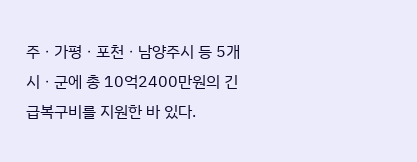주ㆍ가평ㆍ포천ㆍ남양주시 등 5개 시ㆍ군에 총 10억2400만원의 긴급복구비를 지원한 바 있다.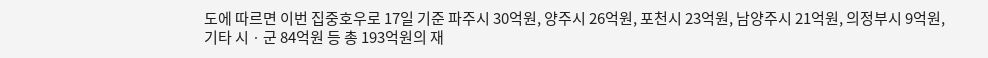도에 따르면 이번 집중호우로 17일 기준 파주시 30억원, 양주시 26억원, 포천시 23억원, 남양주시 21억원, 의정부시 9억원, 기타 시ㆍ군 84억원 등 총 193억원의 재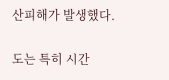산피해가 발생했다.

도는 특히 시간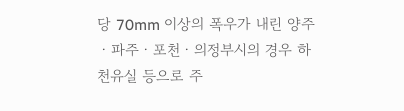당 70mm 이상의 폭우가 내린 양주ㆍ파주ㆍ포천ㆍ의정부시의 경우 하천유실 등으로 주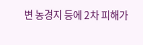변 농경지 등에 2차 피해가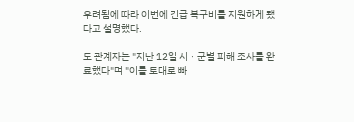우려됨에 따라 이번에 긴급 복구비를 지원하게 됐다고 설명했다.

도 관계자는 "지난 12일 시ㆍ군별 피해 조사를 완료했다"며 "이를 토대로 빠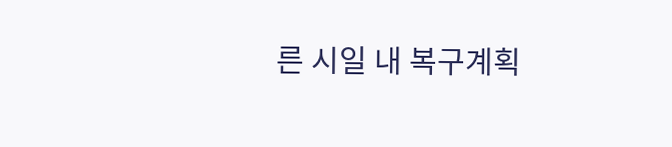른 시일 내 복구계획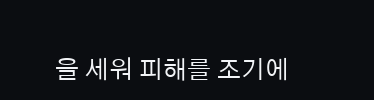을 세워 피해를 조기에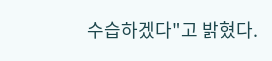수습하겠다"고 밝혔다.